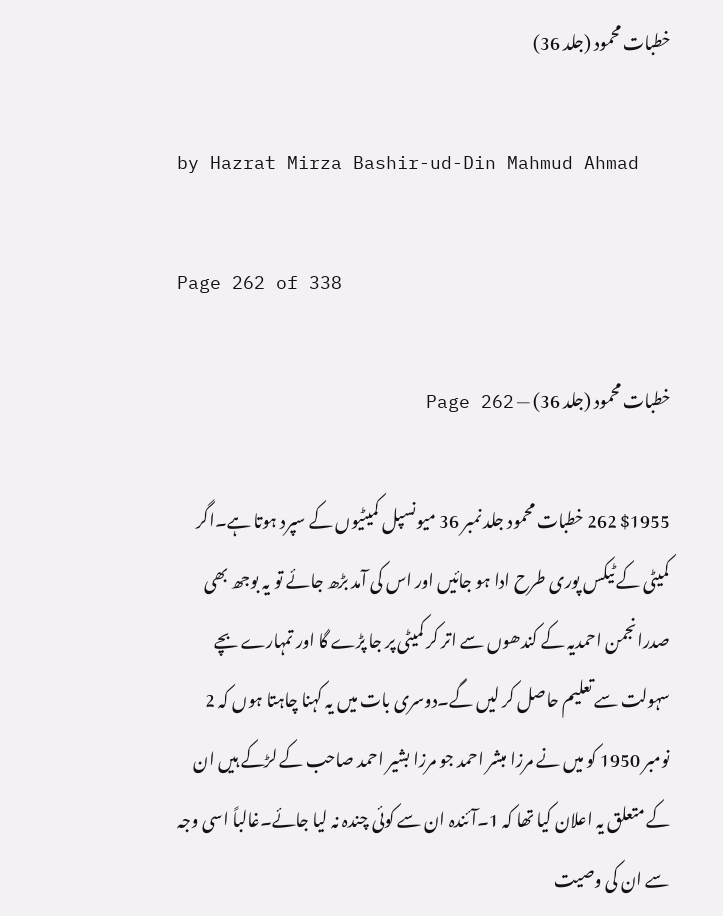خطبات محمود (جلد 36)

by Hazrat Mirza Bashir-ud-Din Mahmud Ahmad

Page 262 of 338

خطبات محمود (جلد 36) — Page 262

$1955 262 خطبات محمود جلد نمبر 36 میونسپل کمیٹیوں کے سپرد ہوتا ہے۔اگر کمیٹی کے ٹیکس پوری طرح ادا ہو جائیں اور اس کی آمد بڑھ جائے تو یہ بوجھ بھی صدرانجمن احمدیہ کے کندھوں سے اتر کر کمیٹی پر جا پڑے گا اور تمہارے بچے سہولت سے تعلیم حاصل کر لیں گے۔دوسری بات میں یہ کہنا چاہتا ہوں کہ 2 نومبر 1950 کو میں نے مرزا مبشر احمد جو مرزا بشیر احمد صاحب کے لڑکے ہیں ان کے متعلق یہ اعلان کیا تھا کہ 1۔آئندہ ان سے کوئی چندہ نہ لیا جائے۔غالباً اسی وجہ سے ان کی وصیت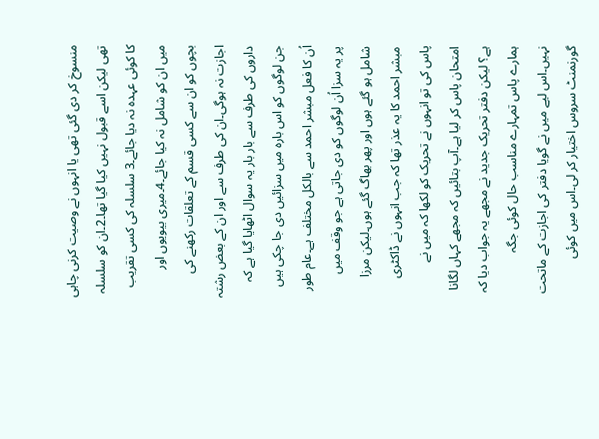منسوخ کر دی گئی تھی یا انہوں نے وصیت کرنی چاہی تھی لیکن اسے قبول نہیں کیا گیا تھا۔2۔ان کو سلسلہ کا کوئی عہدہ نہ دیا جائے۔3 سلسلہ کی کسی تقریب میں ان کو شامل نہ کیا جائے۔4۔میری بیویوں اور بچوں کو ان سے کسی قسم کے تعلقات رکھنے کی اجازت نہ ہوگی۔ان کی طرف سے اور ان کے بعض رشتہ داروں کی طرف سے بار بار یہ سوال اٹھایا گیا ہے کہ جن لوگوں کو اس بارہ میں سزائیں دی جا چکی ہیں اُن کا فعل مبشر احمد سے بالکل مختلف ہے۔عام طور پر یہ سزا اُن لوگوں کو دی جاتی ہے جو وقف میں شامل ہو گئے ہوں اور پھر بھاگ گئے ہوں۔لیکن مرزا مبشر احمد کا یہ عذر تھا کہ جب انہوں نے ڈاکٹری پاس کی تو انہوں نے تحریک کو لکھا کہ میں نے امتحان پاس کر لیا ہے۔آپ بتائیں کہ مجھے کہاں لگانا ہے؟ لیکن دفتر تحریک جدید نے مجھے یہ جواب دیا کہ ہمارے پاس تمہارے مناسب حال کوئی جگہ نہیں۔اس لیے میں نے گویا دفتر کی اجازت کے ماتحت گورنمنٹ سروس اختیار کر لی۔اس میں کوئی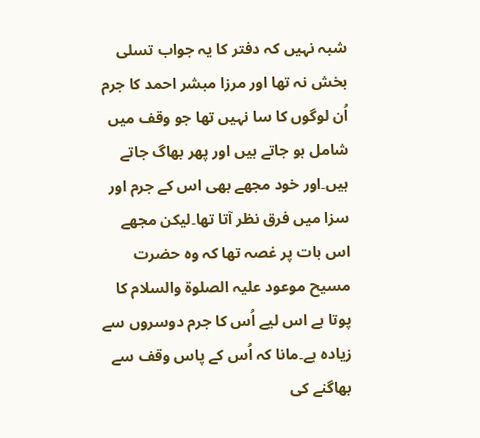شبہ نہیں کہ دفتر کا یہ جواب تسلی بخش نہ تھا اور مرزا مبشر احمد کا جرم اُن لوگوں کا سا نہیں تھا جو وقف میں شامل ہو جاتے ہیں اور پھر بھاگ جاتے ہیں۔اور خود مجھے بھی اس کے جرم اور سزا میں فرق نظر آتا تھا۔لیکن مجھے اس بات پر غصہ تھا کہ وہ حضرت مسیح موعود علیہ الصلوۃ والسلام کا پوتا ہے اس لیے اُس کا جرم دوسروں سے زیادہ ہے۔مانا کہ اُس کے پاس وقف سے بھاگنے کی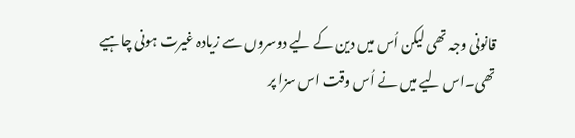قانونی وجہ تھی لیکن اُس میں دین کے لیے دوسروں سے زیادہ غیرت ہونی چاہیے تھی۔اس لیے میں نے اُس وقت اس سزا پر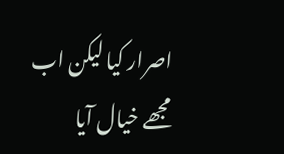اصرار کیا لیکن اب مجھے خیال آیا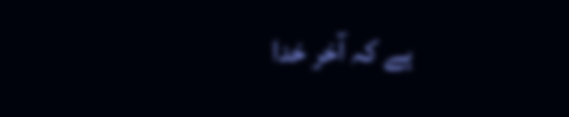ہے کہ آخر خدا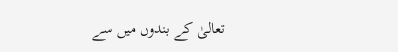تعالیٰ کے بندوں میں سے